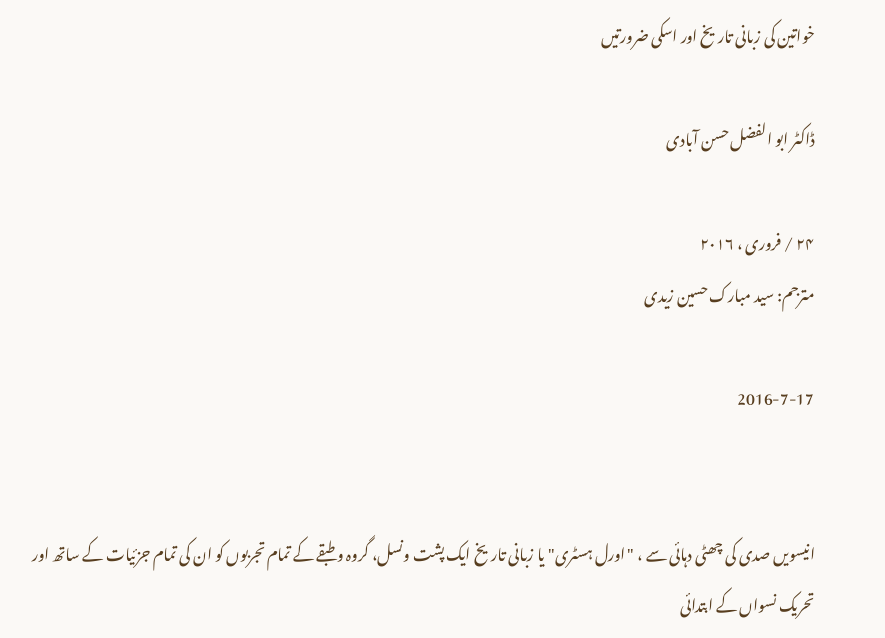خواتین کی زبانی تاریخ اور اسکی ضرورتیں

ڈاکٹر ابو الفضل حسن آبادی

۲۴ / فروری ، ۲۰۱۶
مترجم: سید مبارک حسین زیدی

2016-7-17


انیسویں صدی کی چھٹی دہائی سے ، "اورل ہسٹری" یا زبانی تاریخ ایک پشت ونسل، گروہ و طبقے کے تمام تجربوں کو ان کی تمام جزئیات کے ساتھ اور تحریک نسواں کے ابتدائی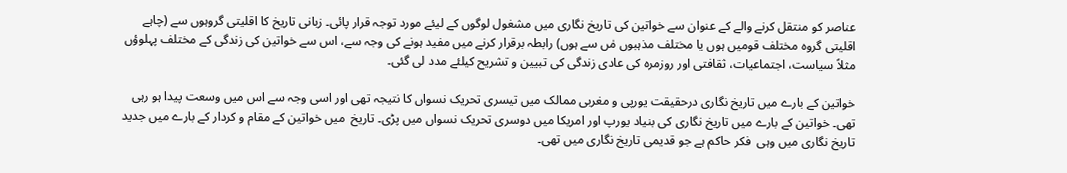عناصر کو منتقل کرنے والے کے عنوان سے خواتین کی تاریخ نگاری میں مشغول لوگوں کے لیئے مورد توجہ قرار پائی۔ زبانی تاریخ کا اقلیتی گروہوں سے (چاہے اقلیتی گروہ مختلف قومیں ہوں یا مختلف مذہبوں مٰں سے ہوں) رابطہ برقرار کرنے میں مفید ہونے کی وجہ سے، اس سے خواتین کی زندگی کے مختلف پہلوؤں مثلاً سیاست، اجتماعیات، ثقافتی اور روزمرہ کی عادی زندگی کی تبیین و تشریح کیلئے مدد لی گئی۔

خواتین کے بارے میں تاریخ نگاری درحقیقت یورپی و مغربی ممالک میں تیسری تحریک نسواں کا نتیجہ تھی اور اسی وجہ سے اس میں وسعت پیدا ہو رہی تھی۔ خواتین کے بارے میں تاریخ نگاری کی بنیاد یورپ اور امریکا میں دوسری تحریک نسواں میں پڑی۔ تاریخ  میں خواتین کے مقام و کردار کے بارے میں جدید تاریخ نگاری میں وہی  فکر حاکم ہے جو قدیمی تاریخ نگاری میں تھی۔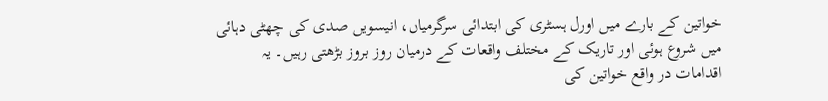خواتین کے بارے میں اورل ہسٹری کی ابتدائی سرگرمیاں، انیسویں صدی کی چھٹی دہائی میں شروع ہوئی اور تاریک کے مختلف واقعات کے درمیان روز بروز بڑھتی رہیں۔ یہ اقدامات در واقع خواتین کی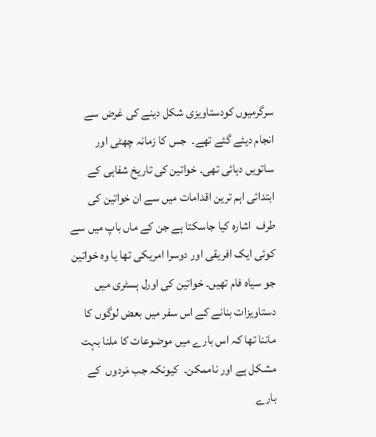سرگرمیوں کودستاویزی شکل دینے کی غرض سے انجام دیئے گئے تھے۔  جس کا زمانہ چھٹی اور ساتویں دہائی تھی۔ خواتین کی تاریخ شفاہی کے ابتدائی اہم ترین اقدامات میں سے ان خواتین کی طرف  اشارہ کیا جاسکتا ہے جن کے ماں باپ میں سے کوئی ایک افریقی اور دوسرا امریکی تھا یا وہ خواتین جو سیاہ فام تھیں۔ خواتین کی اورل ہسٹری میں دستاویزات بنانے کے اس سفر میں بعض لوگوں کا ماننا تھا کہ اس بارے میں موضوعات کا ملنا بہت مشکل ہے اور ناممکن۔  کیونکہ جب مَردوں  کے بارے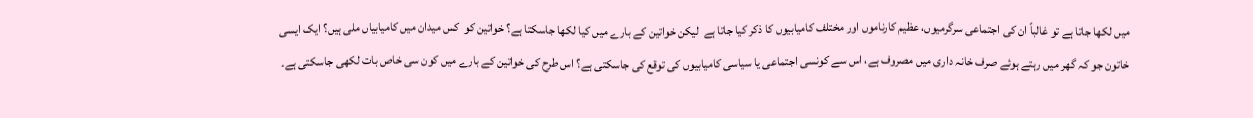میں لکھا جاتا ہے تو غالباً ان کی اجتماعی سرگرمیوں، عظیم کارناموں اور مختلف کامیابیوں کا ذکر کیا جاتا ہے  لیکن خواتین کے بارے میں کیا لکھا جاسکتا ہے؟ خواتین کو  کس میدان میں کامیابیاں ملی ہیں؟ ایک ایسی خاتون جو کہ گھر میں رہتے ہوئے صرف خانہ داری میں مصروف ہے، اس سے کونسی اجتماعی یا سیاسی کامیابیوں کی توقع کی جاسکتی ہے؟ اس طرح کی خواتین کے بارے میں کون سی خاص بات لکھی جاسکتی ہے۔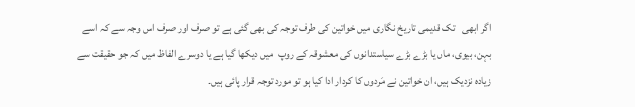اگر ابھی   تک قدیمی تاریخ نگاری میں خواتین کی طرف توجہ کی بھی گئی ہے تو صرف اور صرف اس وجہ سے کہ اسے بہن، بیوی، ماں یا بڑے بڑے سیاستدانوں کی معشوقہ کے روپ  میں دیکھا گیا ہے یا دوسرے الفاظ میں کہ جو حقیقت سے زیادہ نزدیک ہیں، ان خواتین نے مَردوں کا کردار ادا کیا ہو تو مورد توجہ قرار پائی ہیں۔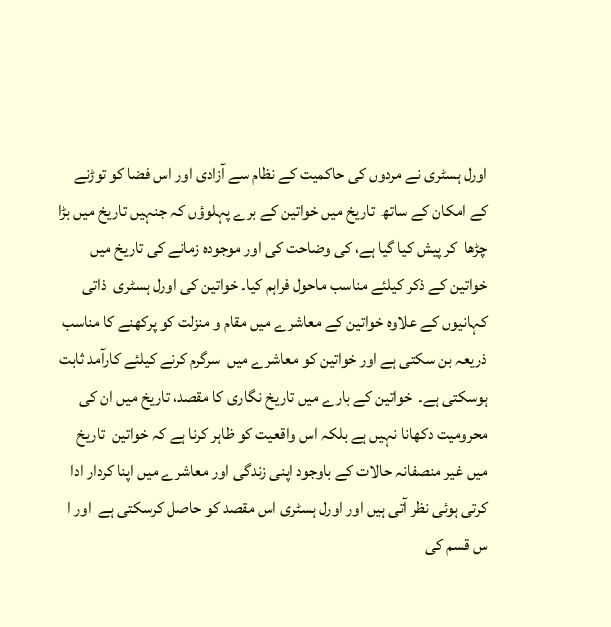اورل ہسٹری نے مردوں کی حاکمیت کے نظام سے آزادی اور اس فضا کو توڑنے کے امکان کے ساتھ  تاریخ میں خواتین کے برے پہلوؤں کہ جنہیں تاریخ میں بڑا چڑھا  کر پیش کیا گیا ہے، کی وضاحت کی اور موجودہ زمانے کی تاریخ میں خواتین کے ذکر کیلئے مناسب ماحول فراہم کیا۔ خواتین کی اورل ہسٹری  ذاتی کہانیوں کے علاوہ خواتین کے معاشرے میں مقام و منزلت کو پرکھنے کا مناسب ذریعہ بن سکتی ہے اور خواتین کو معاشرے میں  سرگرم کرنے کیلئے کارآمد ثابت ہوسکتی ہے۔  خواتین کے بارے میں تاریخ نگاری کا مقصد، تاریخ میں ان کی محرومیت دکھانا نہیں ہے بلکہ اس واقعیت کو ظاہر کرنا ہے کہ خواتین  تاریخ میں غیر منصفانہ حالات کے باوجود اپنی زندگی اور معاشرے میں اپنا کردار ادا کرتی ہوئی نظر آتی ہیں اور اورل ہسٹری اس مقصد کو حاصل کرسکتی ہے  اور ا س قسم کی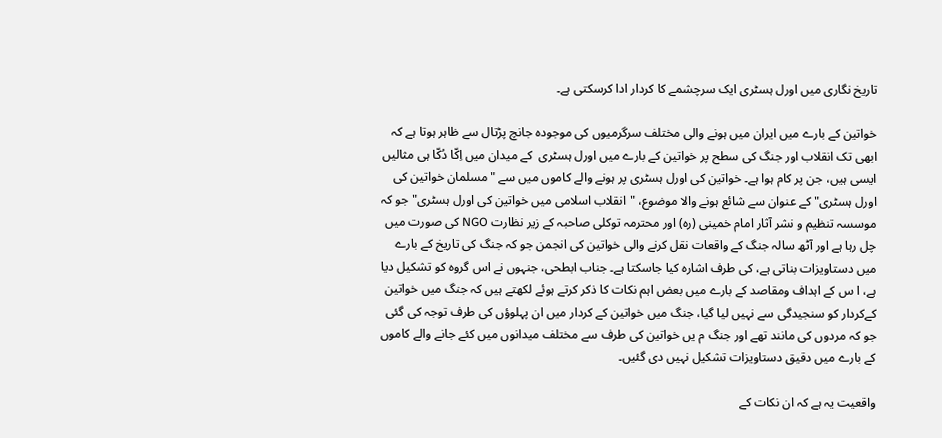تاریخ نگاری میں اورل ہسٹری ایک سرچشمے کا کردار ادا کرسکتی ہے۔

خواتین کے بارے میں ایران میں ہونے والی مختلف سرگرمیوں کی موجودہ جانچ پڑتال سے ظاہر ہوتا ہے کہ ابھی تک انقلاب اور جنگ کی سطح پر خواتین کے بارے میں اورل ہسٹری  کے میدان میں اِکّا دُکّا ہی مثالیں ایسی ہیں، جن پر کام ہوا ہے۔ خواتین کی اورل ہسٹری پر ہونے والے کاموں میں سے "مسلمان خواتین کی اورل ہسٹری" کے عنوان سے شائع ہونے والا موضوع، "انقلاب اسلامی میں خواتین کی اورل ہسٹری" جو کہ موسسہ تنظیم و نشر آثار امام خمینی (رہ) اور محترمہ توکلی صاحبہ کے زیر نظارت NGO کی صورت میں چل رہا ہے اور آٹھ سالہ جنگ کے واقعات نقل کرنے والی خواتین کی انجمن جو کہ جنگ کی تاریخ کے بارے میں دستاویزات بناتی ہے، کی طرف اشارہ کیا جاسکتا ہے۔ جناب ابطحی، جنہوں نے اس گروہ کو تشکیل دیا ہے، ا س کے اہداف ومقاصد کے بارے میں بعض اہم نکات کا ذکر کرتے ہوئے لکھتے ہیں کہ جنگ میں خواتین کےکردار کو سنجیدگی سے نہیں لیا گیا، جنگ میں خواتین کے کردار میں ان پہلوؤں کی طرف توجہ کی گئی جو کہ مردوں کی مانند تھے اور جنگ م یں خواتین کی طرف سے مختلف میدانوں میں کئے جانے والے کاموں  کے بارے میں دقیق دستاویزات تشکیل نہیں دی گئیں۔

واقعیت یہ ہے کہ ان نکات کے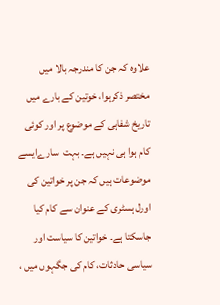علاوہ کہ جن کا مندرجہ بالا میں مختصر ذکرہوا، خوتین کے بارے میں تاریخ شفاہی کے موضوع پر اور کوئی کام ہوا ہی نہیں ہے۔ بہت  سارےایسے موضوعات ہیں کہ جن پر خواتین کی اورل ہسٹری کے عنوان سے کام کیا  جاسکتا ہے۔ خواتین کا سیاست اور سیاسی حادثات، کام کی جگہوں میں ،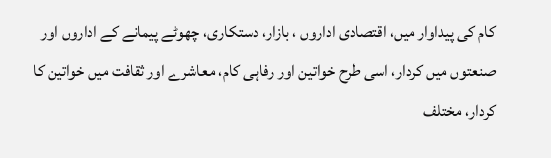کام کی پیداوار میں، اقتصادی اداروں ، بازار، دستکاری، چھوٹے پیمانے کے اداروں اور صنعتوں میں کردار، اسی طرح خواتین اور رفاہی کام، معاشرے اور ثقافت میں خواتین کا کردار، مختلف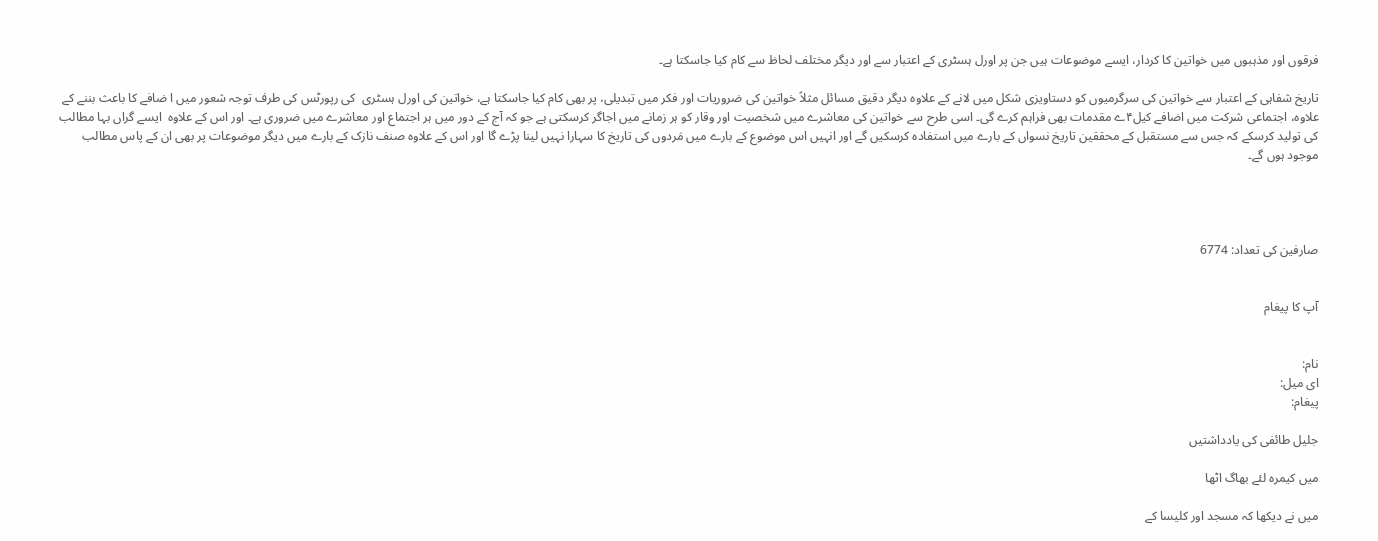فرقوں اور مذہبوں میں خواتین کا کردار، ایسے موضوعات ہیں جن پر اورل ہسٹری کے اعتبار سے اور دیگر مختلف لحاظ سے کام کیا جاسکتا ہے۔

تاریخ شفاہی کے اعتبار سے خواتین کی سرگرمیوں کو دستاویزی شکل میں لانے کے علاوہ دیگر دقیق مسائل مثلاً خواتین کی ضروریات اور فکر میں تبدیلی، پر بھی کام کیا جاسکتا ہے، خواتین کی اورل ہسٹری  کی رپورٹس کی طرف توجہ شعور میں ا ضافے کا باعث بننے کے علاوہ، اجتماعی شرکت میں اضافے کیل۴ے مقدمات بھی فراہم کرے گی۔ اسی طرح سے خواتین کی معاشرے میں شخصیت اور وقار کو ہر زمانے میں اجاگر کرسکتی ہے جو کہ آج کے دور میں ہر اجتماع اور معاشرے میں ضروری ہے۔ اور اس کے علاوہ  ایسے گراں بہا مطالب کی تولید کرسکے کہ جس سے مستقبل کے محققین تاریخ نسواں کے بارے میں استفادہ کرسکیں گے اور انہیں اس موضوع کے بارے میں مَردوں کی تاریخ کا سہارا نہیں لینا پڑے گا اور اس کے علاوہ صنف نازک کے بارے میں دیگر موضوعات پر بھی ان کے پاس مطالب موجود ہوں گے۔




صارفین کی تعداد: 6774


آپ کا پیغام


نام:
ای میل:
پیغام:

جلیل طائفی کی یادداشتیں

میں کیمرہ لئے بھاگ اٹھا

میں نے دیکھا کہ مسجد اور کلیسا کے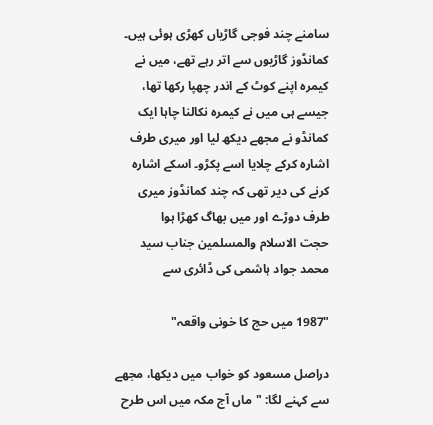سامنے چند فوجی گاڑیاں کھڑی ہوئی ہیں۔ کمانڈوز گاڑیوں سے اتر رہے تھے، میں نے کیمرہ اپنے کوٹ کے اندر چھپا رکھا تھا، جیسے ہی میں نے کیمرہ نکالنا چاہا ایک کمانڈو نے مجھے دیکھ لیا اور میری طرف اشارہ کرکے چلایا اسے پکڑو۔ اسکے اشارہ کرنے کی دیر تھی کہ چند کمانڈوز میری طرف دوڑے اور میں بھاگ کھڑا ہوا
حجت الاسلام والمسلمین جناب سید محمد جواد ہاشمی کی ڈائری سے

"1987 میں حج کا خونی واقعہ"

دراصل مسعود کو خواب میں دیکھا، مجھے سے کہنے لگا: "ماں آج مکہ میں اس طرح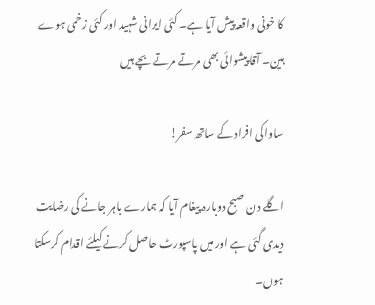کا خونی واقعہ پیش آیا ہے۔ کئی ایرانی شہید اور کئی زخمی ہوے ہین۔ آقا پیشوائی بھی مرتے مرتے بچے ہیں

ساواکی افراد کے ساتھ سفر!

اگلے دن صبح دوبارہ پیغام آیا کہ ہمارے باہر جانے کی رضایت دیدی گئی ہے اور میں پاسپورٹ حاصل کرنے کیلئے اقدام کرسکتا ہوں۔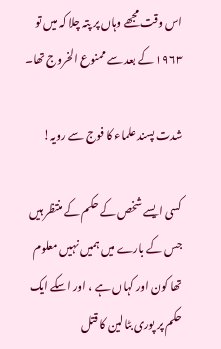اس وقت مجھے وہاں پر پتہ چلا کہ میں تو ۱۹۶۳ کے بعد سے ممنوع الخروج تھا۔

شدت پسند علماء کا فوج سے رویہ!

کسی ایسے شخص کے حکم کے منتظر ہیں جس کے بارے میں ہمیں نہیں معلوم تھا کون اور کہاں ہے ، اور اسکے ایک حکم پر پوری بٹالین کا قتل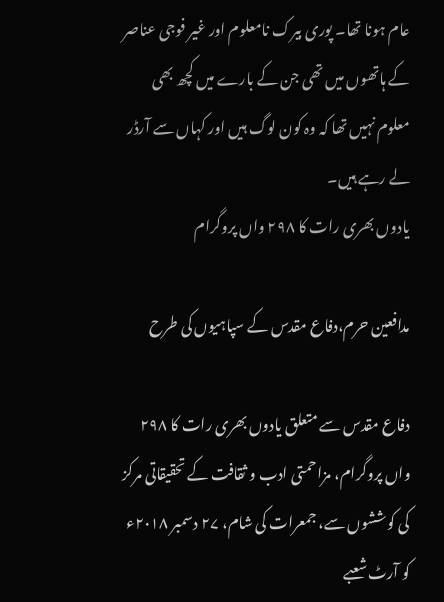عام ہونا تھا۔ پوری بیرک نامعلوم اور غیر فوجی عناصر کے ہاتھوں میں تھی جن کے بارے میں کچھ بھی معلوم نہیں تھا کہ وہ کون لوگ ہیں اور کہاں سے آرڈر لے رہے ہیں۔
یادوں بھری رات کا ۲۹۸ واں پروگرام

مدافعین حرم،دفاع مقدس کے سپاہیوں کی طرح

دفاع مقدس سے متعلق یادوں بھری رات کا ۲۹۸ واں پروگرام، مزاحمتی ادب و ثقافت کے تحقیقاتی مرکز کی کوششوں سے، جمعرات کی شام، ۲۷ دسمبر ۲۰۱۸ء کو آرٹ شعبے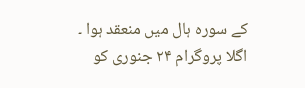کے سورہ ہال میں منعقد ہوا ۔ اگلا پروگرام ۲۴ جنوری کو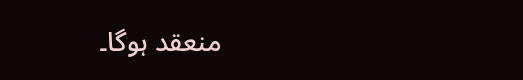منعقد ہوگا۔